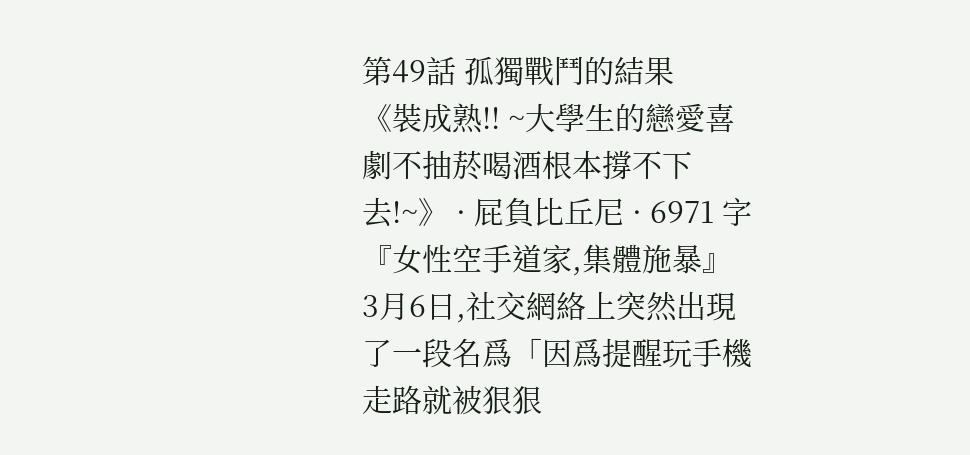第49話 孤獨戰鬥的結果
《裝成熟!! ~大學生的戀愛喜劇不抽菸喝酒根本撐不下去!~》 · 屁負比丘尼 · 6971 字
『女性空手道家,集體施暴』
3月6日,社交網絡上突然出現了一段名爲「因爲提醒玩手機走路就被狠狠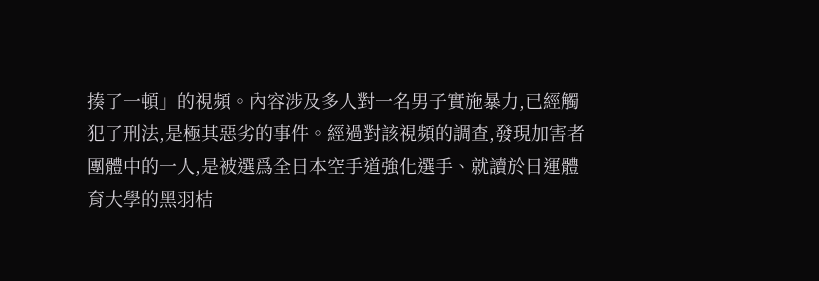揍了一頓」的視頻。內容涉及多人對一名男子實施暴力,已經觸犯了刑法,是極其惡劣的事件。經過對該視頻的調查,發現加害者團體中的一人,是被選爲全日本空手道強化選手、就讀於日運體育大學的黑羽桔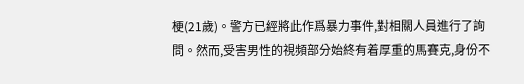梗(21歲)。警方已經將此作爲暴力事件,對相關人員進行了詢問。然而,受害男性的視頻部分始終有着厚重的馬賽克,身份不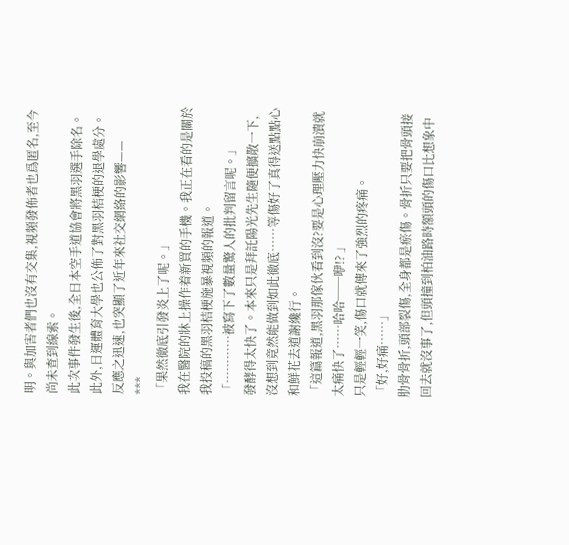明。與加害者們也沒有交集,視頻發佈者也爲匿名,至今尚未查到線索。
此次事件發生後,全日本空手道協會將黑羽選手除名。此外,日運體育大學也公佈了對黑羽桔梗的退學處分。反應之迅速,也突顯了近年來社交網絡的影響——
***
「果然徹底引發炎上了呢。」
我在醫院的牀上操作着新買的手機。我正在看的是關於我投稿的黑羽桔梗施暴視頻的報道。
「…………被寫下了數量驚人的批判留言呢。」
發酵得太快了。本來只是拜託陽光先生隨便擴散一下,沒想到竟然能做到如此徹底……等傷好了真得送點點心和鮮花去道謝纔行。
「這篇報道,黑羽那傢伙看到沒?要是心理壓力快崩潰就太痛快了……哈哈──咿!? 」
只是輕輕一笑,傷口就傳來了強烈的疼痛。
「好,好痛……」
肋骨骨折,頭部裂傷,全身都是瘀傷。骨折只要把骨頭接回去就沒事了,但頭撞到柏油路時額頭的傷口比想象中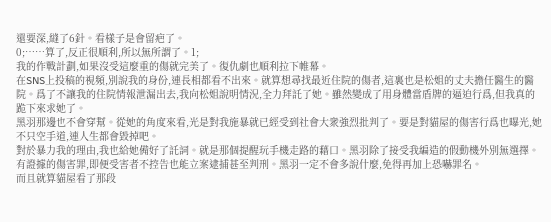還要深,縫了6針。看樣子是會留疤了。
0;……算了,反正很順利,所以無所謂了。1;
我的作戰計劃,如果沒受這麼重的傷就完美了。復仇劇也順利拉下帷幕。
在SNS上投稿的視頻,別說我的身份,連長相都看不出來。就算想尋找最近住院的傷者,這裏也是松姐的丈夫擔任醫生的醫院。爲了不讓我的住院情報泄漏出去,我向松姐說明情況,全力拜託了她。雖然變成了用身體當盾牌的逼迫行爲,但我真的跪下來求她了。
黑羽那邊也不會穿幫。從她的角度來看,光是對我施暴就已經受到社會大衆強烈批判了。要是對貓屋的傷害行爲也曝光,她不只空手道,連人生都會毀掉吧。
對於暴力我的理由,我也給她備好了託詞。就是那個提醒玩手機走路的藉口。黑羽除了接受我編造的假動機外別無選擇。有證據的傷害罪,即便受害者不控告也能立案逮捕甚至判刑。黑羽一定不會多說什麼,免得再加上恐嚇罪名。
而且就算貓屋看了那段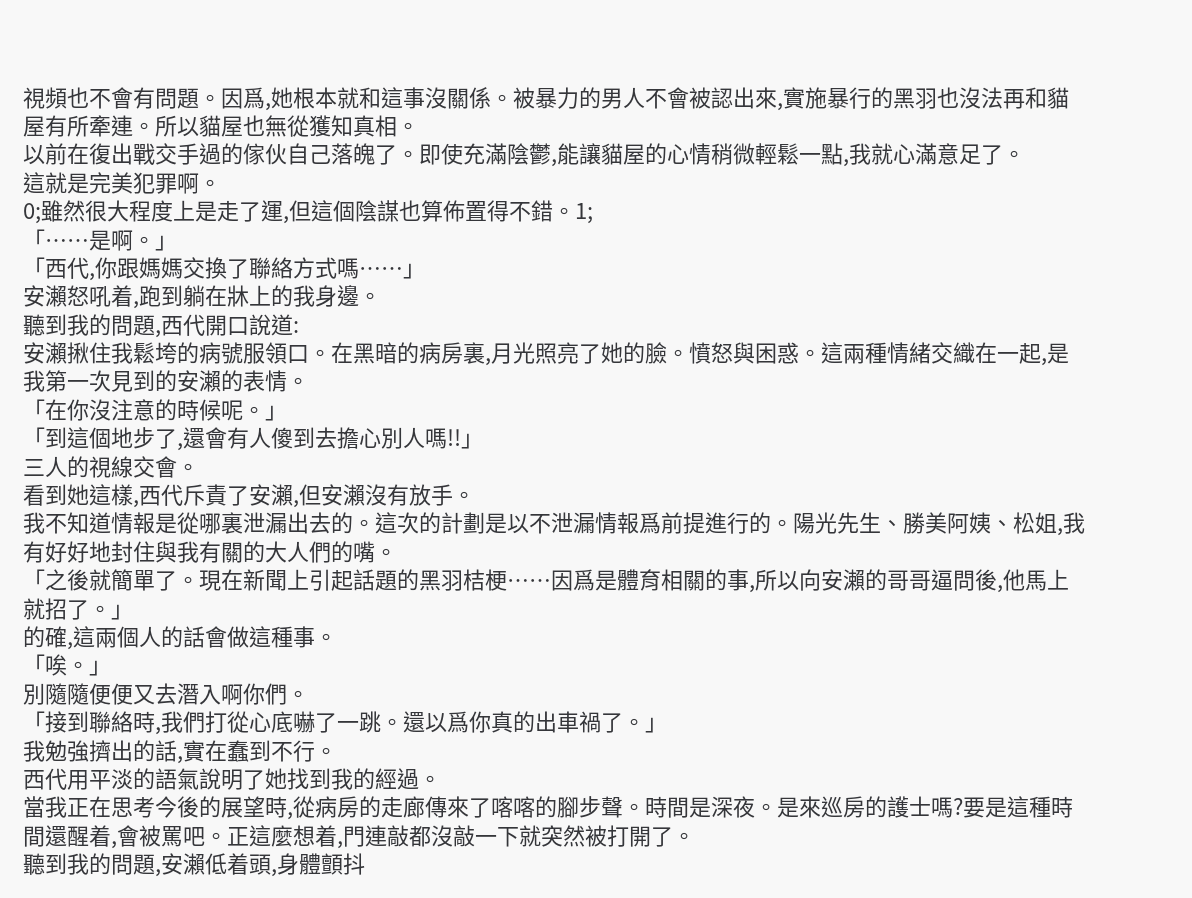視頻也不會有問題。因爲,她根本就和這事沒關係。被暴力的男人不會被認出來,實施暴行的黑羽也沒法再和貓屋有所牽連。所以貓屋也無從獲知真相。
以前在復出戰交手過的傢伙自己落魄了。即使充滿陰鬱,能讓貓屋的心情稍微輕鬆一點,我就心滿意足了。
這就是完美犯罪啊。
0;雖然很大程度上是走了運,但這個陰謀也算佈置得不錯。1;
「……是啊。」
「西代,你跟媽媽交換了聯絡方式嗎……」
安瀨怒吼着,跑到躺在牀上的我身邊。
聽到我的問題,西代開口說道:
安瀨揪住我鬆垮的病號服領口。在黑暗的病房裏,月光照亮了她的臉。憤怒與困惑。這兩種情緒交織在一起,是我第一次見到的安瀨的表情。
「在你沒注意的時候呢。」
「到這個地步了,還會有人傻到去擔心別人嗎!!」
三人的視線交會。
看到她這樣,西代斥責了安瀨,但安瀨沒有放手。
我不知道情報是從哪裏泄漏出去的。這次的計劃是以不泄漏情報爲前提進行的。陽光先生、勝美阿姨、松姐,我有好好地封住與我有關的大人們的嘴。
「之後就簡單了。現在新聞上引起話題的黑羽桔梗……因爲是體育相關的事,所以向安瀨的哥哥逼問後,他馬上就招了。」
的確,這兩個人的話會做這種事。
「唉。」
別隨隨便便又去潛入啊你們。
「接到聯絡時,我們打從心底嚇了一跳。還以爲你真的出車禍了。」
我勉強擠出的話,實在蠢到不行。
西代用平淡的語氣說明了她找到我的經過。
當我正在思考今後的展望時,從病房的走廊傳來了喀喀的腳步聲。時間是深夜。是來巡房的護士嗎?要是這種時間還醒着,會被罵吧。正這麼想着,門連敲都沒敲一下就突然被打開了。
聽到我的問題,安瀨低着頭,身體顫抖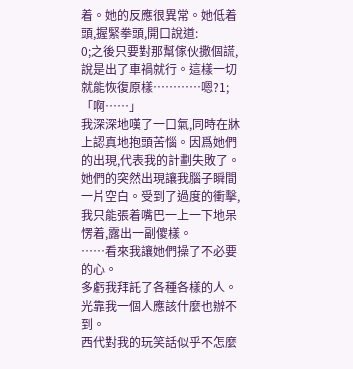着。她的反應很異常。她低着頭,握緊拳頭,開口說道:
0;之後只要對那幫傢伙撒個謊,說是出了車禍就行。這樣一切就能恢復原樣…………嗯?1;
「啊……」
我深深地嘆了一口氣,同時在牀上認真地抱頭苦惱。因爲她們的出現,代表我的計劃失敗了。
她們的突然出現讓我腦子瞬間一片空白。受到了過度的衝擊,我只能張着嘴巴一上一下地呆愣着,露出一副傻樣。
……看來我讓她們操了不必要的心。
多虧我拜託了各種各樣的人。光靠我一個人應該什麼也辦不到。
西代對我的玩笑話似乎不怎麼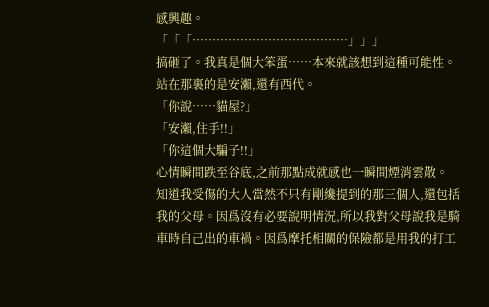感興趣。
「「「…………………………………」」」
搞砸了。我真是個大笨蛋……本來就該想到這種可能性。
站在那裏的是安瀨,還有西代。
「你說……貓屋?」
「安瀨,住手!!」
「你這個大騙子!!」
心情瞬間跌至谷底,之前那點成就感也一瞬間煙消雲散。
知道我受傷的大人當然不只有剛纔提到的那三個人,還包括我的父母。因爲沒有必要說明情況,所以我對父母說我是騎車時自己出的車禍。因爲摩托相關的保險都是用我的打工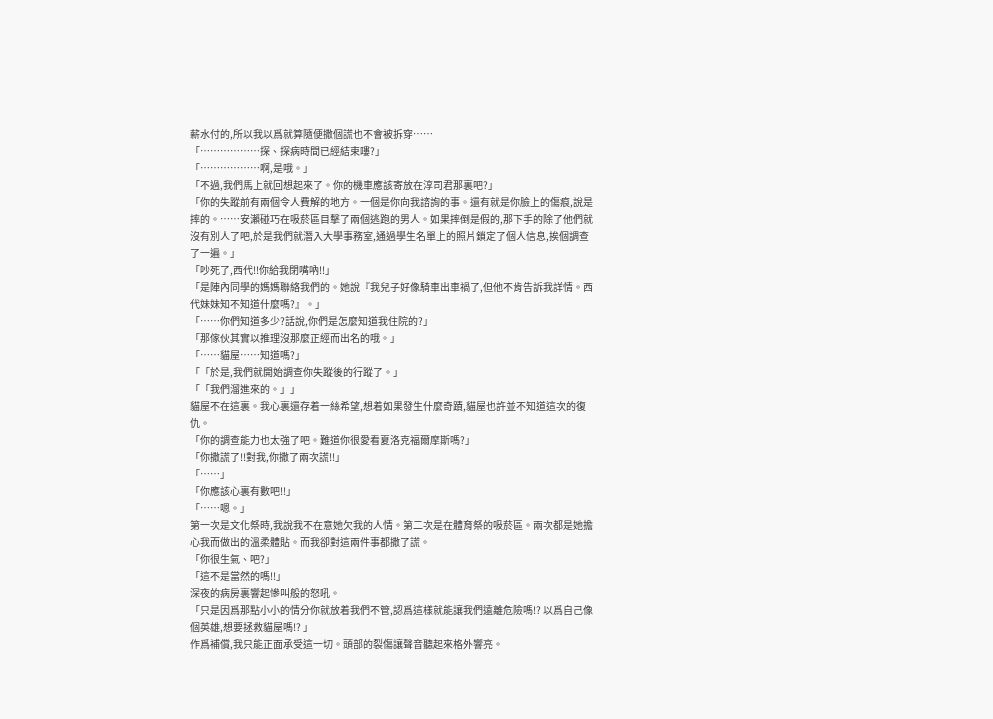薪水付的,所以我以爲就算隨便撒個謊也不會被拆穿……
「………………探、探病時間已經結束嘍?」
「………………啊,是哦。」
「不過,我們馬上就回想起來了。你的機車應該寄放在淳司君那裏吧?」
「你的失蹤前有兩個令人費解的地方。一個是你向我諮詢的事。還有就是你臉上的傷痕,說是摔的。……安瀨碰巧在吸菸區目擊了兩個逃跑的男人。如果摔倒是假的,那下手的除了他們就沒有別人了吧,於是我們就潛入大學事務室,通過學生名單上的照片鎖定了個人信息,挨個調查了一遍。」
「吵死了,西代!!你給我閉嘴吶!!」
「是陣內同學的媽媽聯絡我們的。她說『我兒子好像騎車出車禍了,但他不肯告訴我詳情。西代妹妹知不知道什麼嗎?』。」
「……你們知道多少?話說,你們是怎麼知道我住院的?」
「那傢伙其實以推理沒那麼正經而出名的哦。」
「……貓屋……知道嗎?」
「「於是,我們就開始調查你失蹤後的行蹤了。」
「「我們溜進來的。」」
貓屋不在這裏。我心裏還存着一絲希望,想着如果發生什麼奇蹟,貓屋也許並不知道這次的復仇。
「你的調查能力也太強了吧。難道你很愛看夏洛克福爾摩斯嗎?」
「你撒謊了!!對我,你撒了兩次謊!!」
「……」
「你應該心裏有數吧!!」
「……嗯。」
第一次是文化祭時,我說我不在意她欠我的人情。第二次是在體育祭的吸菸區。兩次都是她擔心我而做出的溫柔體貼。而我卻對這兩件事都撒了謊。
「你很生氣、吧?」
「這不是當然的嗎!!」
深夜的病房裏響起慘叫般的怒吼。
「只是因爲那點小小的情分你就放着我們不管,認爲這樣就能讓我們遠離危險嗎!? 以爲自己像個英雄,想要拯救貓屋嗎!? 」
作爲補償,我只能正面承受這一切。頭部的裂傷讓聲音聽起來格外響亮。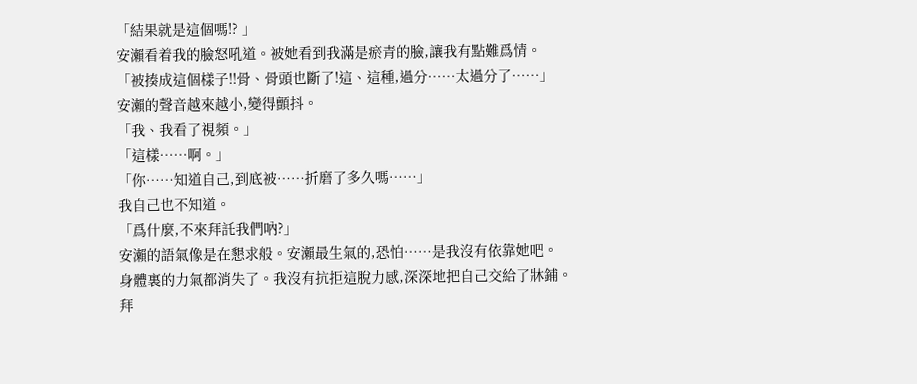「結果就是這個嗎!? 」
安瀨看着我的臉怒吼道。被她看到我滿是瘀青的臉,讓我有點難爲情。
「被揍成這個樣子!!骨、骨頭也斷了!這、這種,過分……太過分了……」
安瀨的聲音越來越小,變得顫抖。
「我、我看了視頻。」
「這樣……啊。」
「你……知道自己,到底被……折磨了多久嗎……」
我自己也不知道。
「爲什麼,不來拜託我們吶?」
安瀨的語氣像是在懇求般。安瀨最生氣的,恐怕……是我沒有依靠她吧。
身體裏的力氣都消失了。我沒有抗拒這脫力感,深深地把自己交給了牀鋪。
拜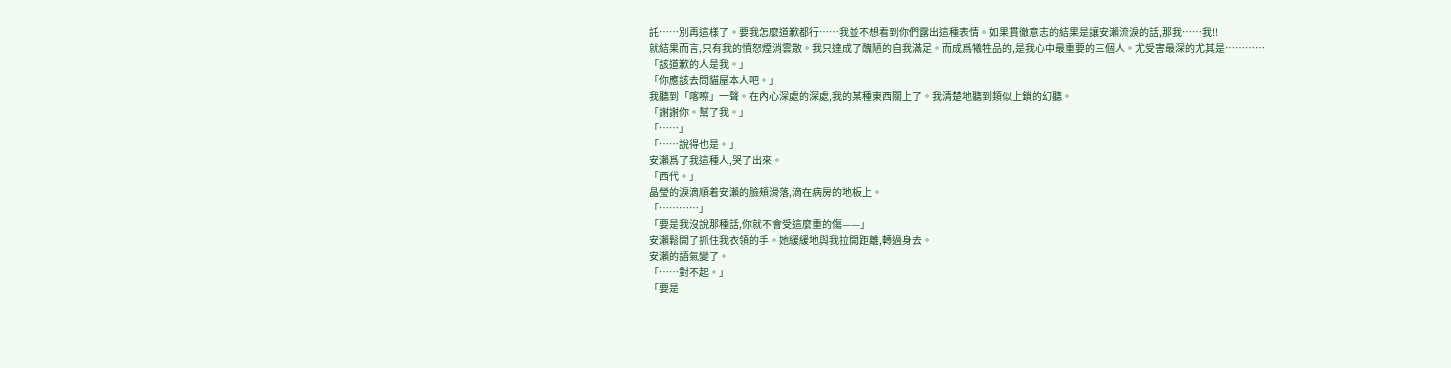託……別再這樣了。要我怎麼道歉都行……我並不想看到你們露出這種表情。如果貫徹意志的結果是讓安瀨流淚的話,那我……我!!
就結果而言,只有我的憤怒煙消雲散。我只達成了醜陋的自我滿足。而成爲犧牲品的,是我心中最重要的三個人。尤受害最深的尤其是…………
「該道歉的人是我。」
「你應該去問貓屋本人吧。」
我聽到「喀嚓」一聲。在內心深處的深處,我的某種東西關上了。我清楚地聽到類似上鎖的幻聽。
「謝謝你。幫了我。」
「……」
「……說得也是。」
安瀨爲了我這種人,哭了出來。
「西代。」
晶瑩的淚滴順着安瀨的臉頰滑落,滴在病房的地板上。
「…………」
「要是我沒說那種話,你就不會受這麼重的傷——」
安瀨鬆開了抓住我衣領的手。她緩緩地與我拉開距離,轉過身去。
安瀨的語氣變了。
「……對不起。」
「要是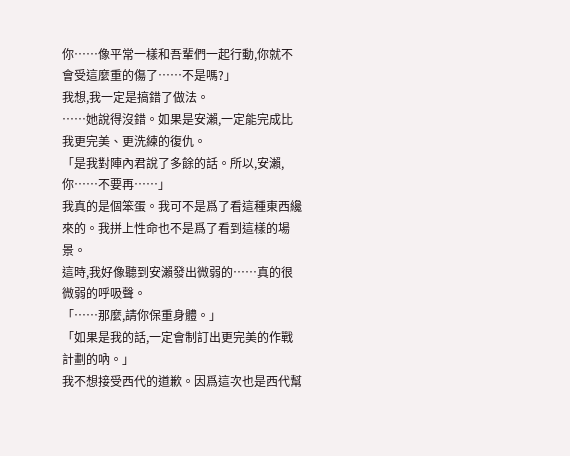你……像平常一樣和吾輩們一起行動,你就不會受這麼重的傷了……不是嗎?」
我想,我一定是搞錯了做法。
……她說得沒錯。如果是安瀨,一定能完成比我更完美、更洗練的復仇。
「是我對陣內君說了多餘的話。所以,安瀨,你……不要再……」
我真的是個笨蛋。我可不是爲了看這種東西纔來的。我拼上性命也不是爲了看到這樣的場景。
這時,我好像聽到安瀨發出微弱的……真的很微弱的呼吸聲。
「……那麼,請你保重身體。」
「如果是我的話,一定會制訂出更完美的作戰計劃的吶。」
我不想接受西代的道歉。因爲這次也是西代幫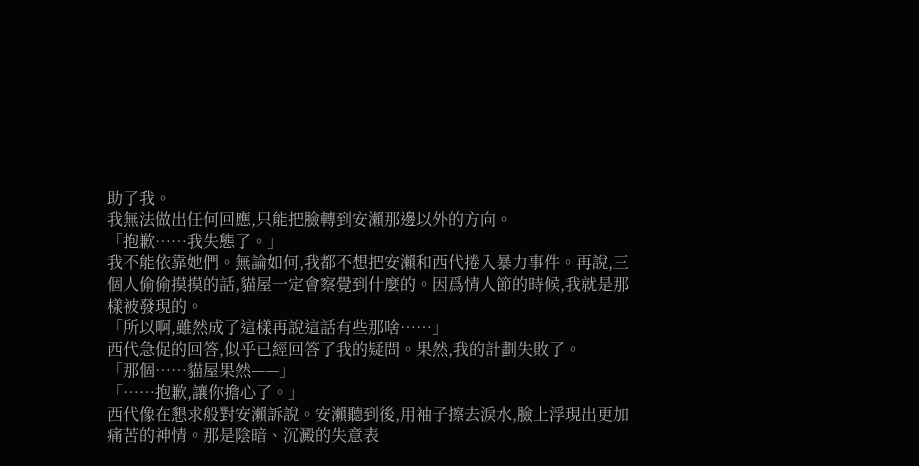助了我。
我無法做出任何回應,只能把臉轉到安瀨那邊以外的方向。
「抱歉……我失態了。」
我不能依靠她們。無論如何,我都不想把安瀨和西代捲入暴力事件。再說,三個人偷偷摸摸的話,貓屋一定會察覺到什麼的。因爲情人節的時候,我就是那樣被發現的。
「所以啊,雖然成了這樣再說這話有些那啥……」
西代急促的回答,似乎已經回答了我的疑問。果然,我的計劃失敗了。
「那個……貓屋果然——」
「……抱歉,讓你擔心了。」
西代像在懇求般對安瀨訴說。安瀨聽到後,用袖子擦去淚水,臉上浮現出更加痛苦的神情。那是陰暗、沉澱的失意表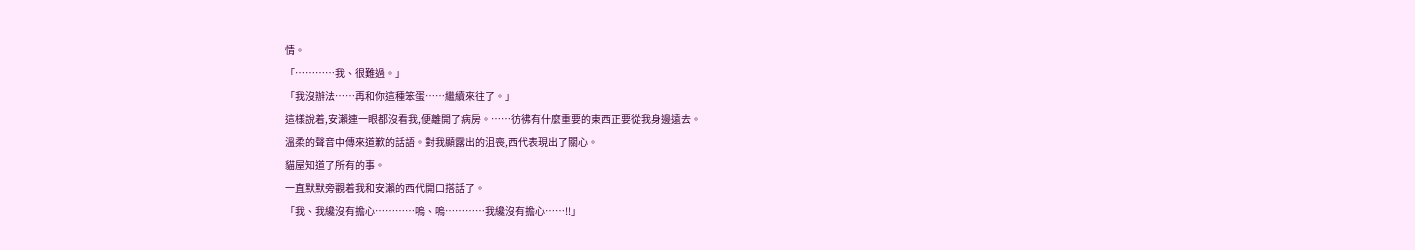情。
「…………我、很難過。」
「我沒辦法……再和你這種笨蛋……繼續來往了。」
這樣說着,安瀨連一眼都沒看我,便離開了病房。……彷彿有什麼重要的東西正要從我身邊遠去。
溫柔的聲音中傳來道歉的話語。對我顯露出的沮喪,西代表現出了關心。
貓屋知道了所有的事。
一直默默旁觀着我和安瀨的西代開口搭話了。
「我、我纔沒有擔心…………嗚、嗚…………我纔沒有擔心……!!」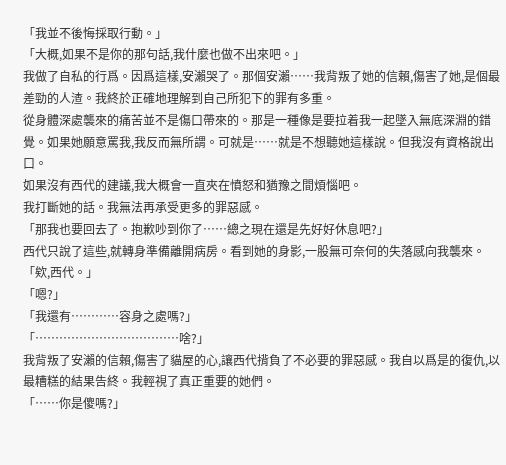「我並不後悔採取行動。」
「大概,如果不是你的那句話,我什麼也做不出來吧。」
我做了自私的行爲。因爲這樣,安瀨哭了。那個安瀨……我背叛了她的信賴,傷害了她,是個最差勁的人渣。我終於正確地理解到自己所犯下的罪有多重。
從身體深處襲來的痛苦並不是傷口帶來的。那是一種像是要拉着我一起墜入無底深淵的錯覺。如果她願意罵我,我反而無所謂。可就是……就是不想聽她這樣說。但我沒有資格說出口。
如果沒有西代的建議,我大概會一直夾在憤怒和猶豫之間煩惱吧。
我打斷她的話。我無法再承受更多的罪惡感。
「那我也要回去了。抱歉吵到你了……總之現在還是先好好休息吧?」
西代只說了這些,就轉身準備離開病房。看到她的身影,一股無可奈何的失落感向我襲來。
「欸,西代。」
「嗯?」
「我還有…………容身之處嗎?」
「………………………………啥?」
我背叛了安瀨的信賴,傷害了貓屋的心,讓西代揹負了不必要的罪惡感。我自以爲是的復仇,以最糟糕的結果告終。我輕視了真正重要的她們。
「……你是傻嗎?」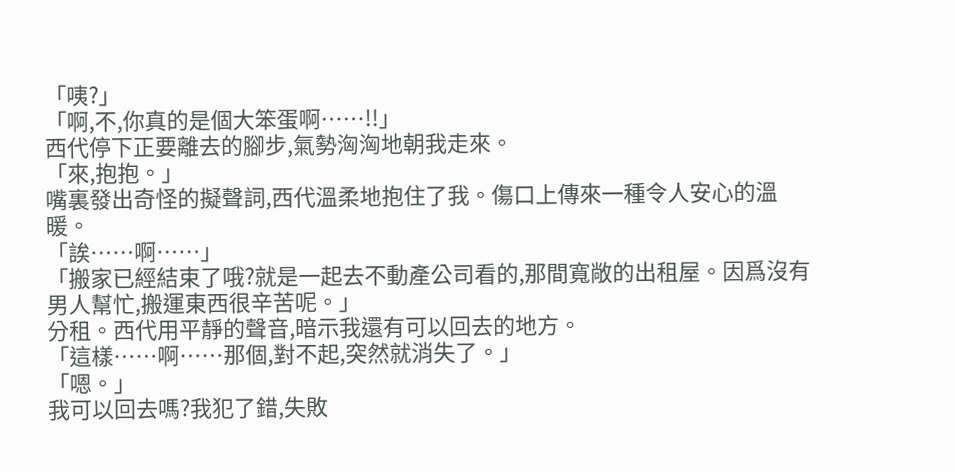「咦?」
「啊,不,你真的是個大笨蛋啊……!!」
西代停下正要離去的腳步,氣勢洶洶地朝我走來。
「來,抱抱。」
嘴裏發出奇怪的擬聲詞,西代溫柔地抱住了我。傷口上傳來一種令人安心的溫暖。
「誒……啊……」
「搬家已經結束了哦?就是一起去不動產公司看的,那間寬敞的出租屋。因爲沒有男人幫忙,搬運東西很辛苦呢。」
分租。西代用平靜的聲音,暗示我還有可以回去的地方。
「這樣……啊……那個,對不起,突然就消失了。」
「嗯。」
我可以回去嗎?我犯了錯,失敗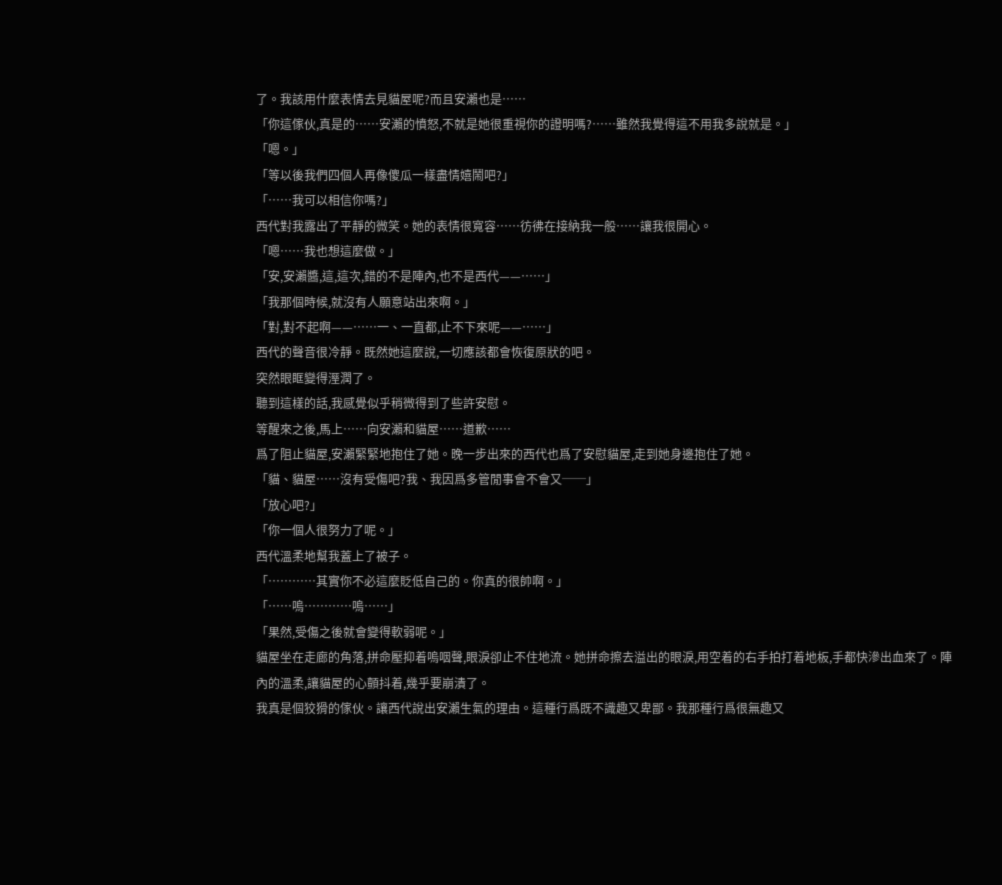了。我該用什麼表情去見貓屋呢?而且安瀨也是……
「你這傢伙,真是的……安瀨的憤怒,不就是她很重視你的證明嗎?……雖然我覺得這不用我多說就是。」
「嗯。」
「等以後我們四個人再像傻瓜一樣盡情嬉鬧吧?」
「……我可以相信你嗎?」
西代對我露出了平靜的微笑。她的表情很寬容……彷彿在接納我一般……讓我很開心。
「嗯……我也想這麼做。」
「安,安瀨醬,這,這次,錯的不是陣內,也不是西代——……」
「我那個時候,就沒有人願意站出來啊。」
「對,對不起啊——……一、一直都,止不下來呢——……」
西代的聲音很冷靜。既然她這麼說,一切應該都會恢復原狀的吧。
突然眼眶變得溼潤了。
聽到這樣的話,我感覺似乎稍微得到了些許安慰。
等醒來之後,馬上……向安瀨和貓屋……道歉……
爲了阻止貓屋,安瀨緊緊地抱住了她。晚一步出來的西代也爲了安慰貓屋,走到她身邊抱住了她。
「貓、貓屋……沒有受傷吧?我、我因爲多管閒事會不會又──」
「放心吧?」
「你一個人很努力了呢。」
西代溫柔地幫我蓋上了被子。
「…………其實你不必這麼貶低自己的。你真的很帥啊。」
「……嗚…………嗚……」
「果然,受傷之後就會變得軟弱呢。」
貓屋坐在走廊的角落,拼命壓抑着嗚咽聲,眼淚卻止不住地流。她拼命擦去溢出的眼淚,用空着的右手拍打着地板,手都快滲出血來了。陣內的溫柔,讓貓屋的心顫抖着,幾乎要崩潰了。
我真是個狡猾的傢伙。讓西代說出安瀨生氣的理由。這種行爲既不識趣又卑鄙。我那種行爲很無趣又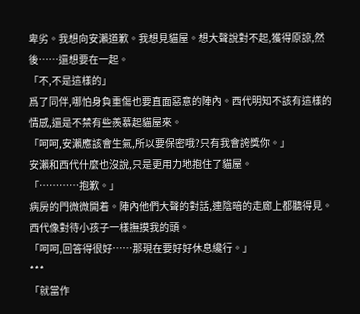卑劣。我想向安瀨道歉。我想見貓屋。想大聲說對不起,獲得原諒,然後……還想要在一起。
「不,不是這樣的」
爲了同伴,哪怕身負重傷也要直面惡意的陣內。西代明知不該有這樣的情感,還是不禁有些羨慕起貓屋來。
「呵呵,安瀨應該會生氣,所以要保密哦?只有我會誇獎你。」
安瀨和西代什麼也沒說,只是更用力地抱住了貓屋。
「…………抱歉。」
病房的門微微開着。陣內他們大聲的對話,連陰暗的走廊上都聽得見。
西代像對待小孩子一樣撫摸我的頭。
「呵呵,回答得很好……那現在要好好休息纔行。」
***
「就當作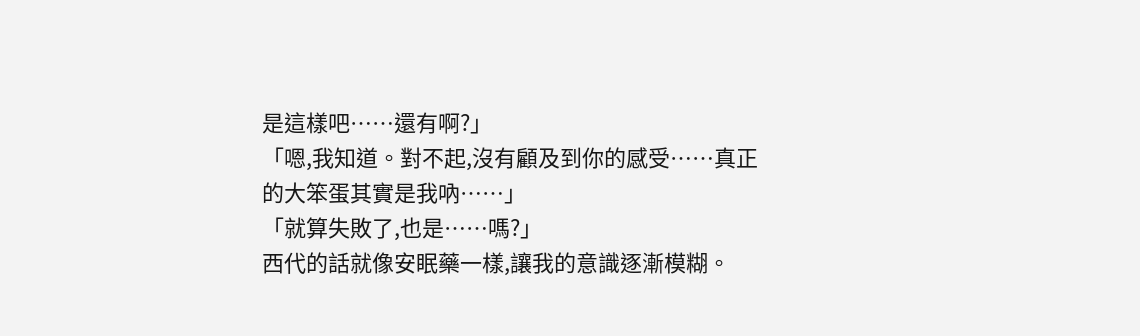是這樣吧……還有啊?」
「嗯,我知道。對不起,沒有顧及到你的感受……真正的大笨蛋其實是我吶……」
「就算失敗了,也是……嗎?」
西代的話就像安眠藥一樣,讓我的意識逐漸模糊。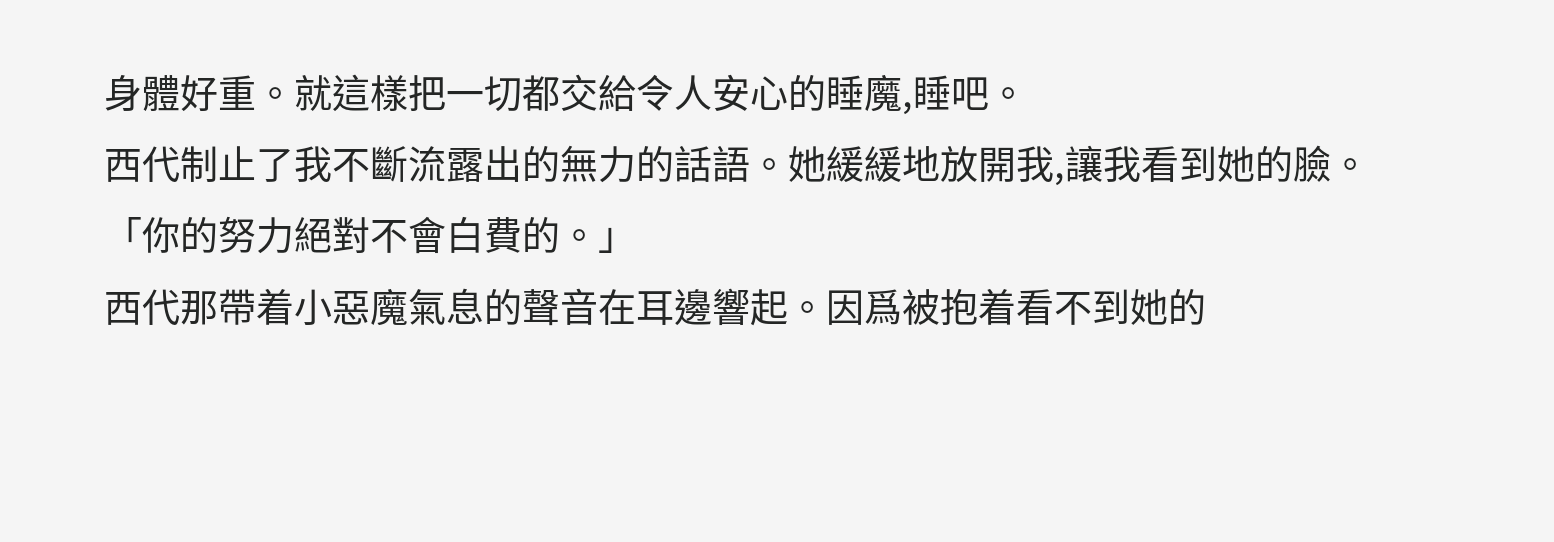身體好重。就這樣把一切都交給令人安心的睡魔,睡吧。
西代制止了我不斷流露出的無力的話語。她緩緩地放開我,讓我看到她的臉。
「你的努力絕對不會白費的。」
西代那帶着小惡魔氣息的聲音在耳邊響起。因爲被抱着看不到她的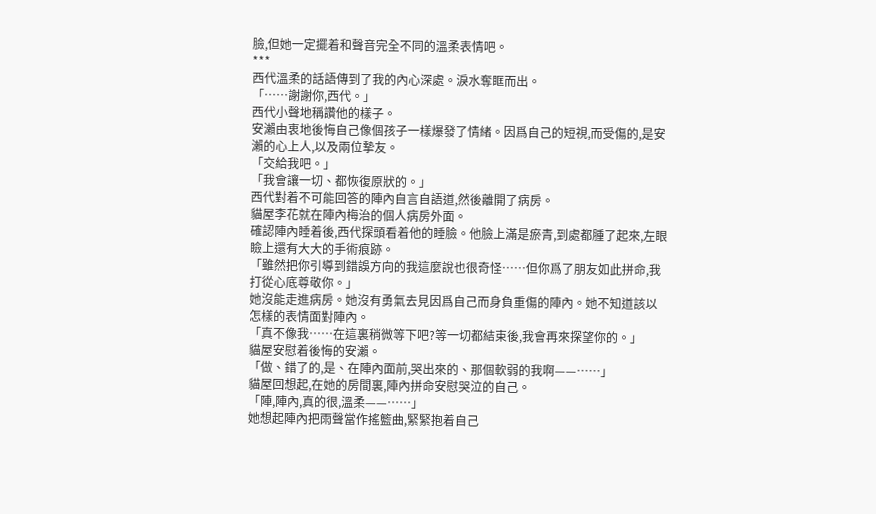臉,但她一定擺着和聲音完全不同的溫柔表情吧。
***
西代溫柔的話語傳到了我的內心深處。淚水奪眶而出。
「……謝謝你,西代。」
西代小聲地稱讚他的樣子。
安瀨由衷地後悔自己像個孩子一樣爆發了情緒。因爲自己的短視,而受傷的,是安瀨的心上人,以及兩位摯友。
「交給我吧。」
「我會讓一切、都恢復原狀的。」
西代對着不可能回答的陣內自言自語道,然後離開了病房。
貓屋李花就在陣內梅治的個人病房外面。
確認陣內睡着後,西代探頭看着他的睡臉。他臉上滿是瘀青,到處都腫了起來,左眼瞼上還有大大的手術痕跡。
「雖然把你引導到錯誤方向的我這麼說也很奇怪……但你爲了朋友如此拼命,我打從心底尊敬你。」
她沒能走進病房。她沒有勇氣去見因爲自己而身負重傷的陣內。她不知道該以怎樣的表情面對陣內。
「真不像我……在這裏稍微等下吧?等一切都結束後,我會再來探望你的。」
貓屋安慰着後悔的安瀨。
「做、錯了的,是、在陣內面前,哭出來的、那個軟弱的我啊——……」
貓屋回想起,在她的房間裏,陣內拼命安慰哭泣的自己。
「陣,陣內,真的很,溫柔——……」
她想起陣內把雨聲當作搖籃曲,緊緊抱着自己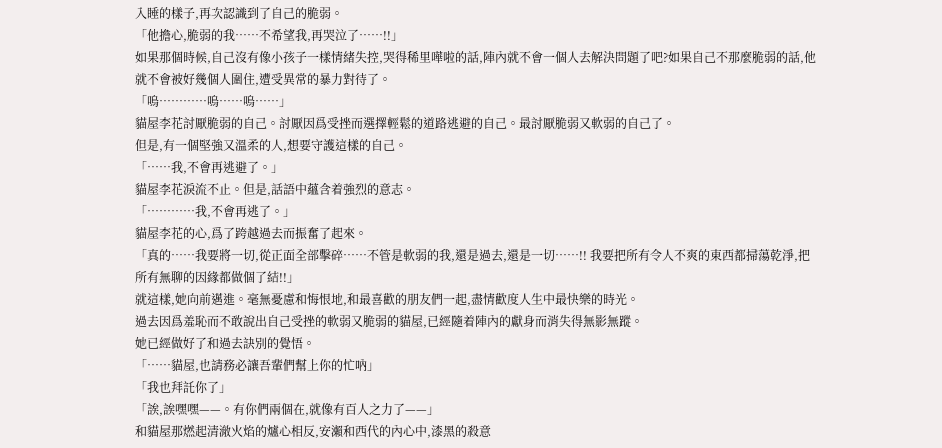入睡的樣子,再次認識到了自己的脆弱。
「他擔心,脆弱的我……不希望我,再哭泣了……!!」
如果那個時候,自己沒有像小孩子一樣情緒失控,哭得稀里嘩啦的話,陣內就不會一個人去解決問題了吧?如果自己不那麼脆弱的話,他就不會被好幾個人圍住,遭受異常的暴力對待了。
「嗚…………嗚……嗚……」
貓屋李花討厭脆弱的自己。討厭因爲受挫而選擇輕鬆的道路逃避的自己。最討厭脆弱又軟弱的自己了。
但是,有一個堅強又溫柔的人,想要守護這樣的自己。
「……我,不會再逃避了。」
貓屋李花淚流不止。但是,話語中蘊含着強烈的意志。
「…………我,不會再逃了。」
貓屋李花的心,爲了跨越過去而振奮了起來。
「真的……我要將一切,從正面全部擊碎……不管是軟弱的我,還是過去,還是一切……!! 我要把所有令人不爽的東西都掃蕩乾淨,把所有無聊的因緣都做個了結!!」
就這樣,她向前邁進。毫無憂慮和悔恨地,和最喜歡的朋友們一起,盡情歡度人生中最快樂的時光。
過去因爲羞恥而不敢說出自己受挫的軟弱又脆弱的貓屋,已經隨着陣內的獻身而消失得無影無蹤。
她已經做好了和過去訣別的覺悟。
「……貓屋,也請務必讓吾輩們幫上你的忙吶」
「我也拜託你了」
「誒,誒嘿嘿——。有你們兩個在,就像有百人之力了——」
和貓屋那燃起清澈火焰的爐心相反,安瀨和西代的內心中,漆黑的殺意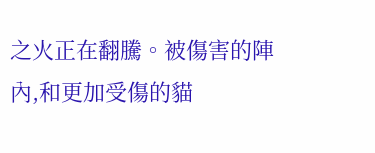之火正在翻騰。被傷害的陣內,和更加受傷的貓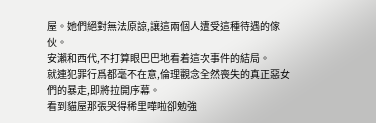屋。她們絕對無法原諒,讓這兩個人遭受這種待遇的傢伙。
安瀨和西代,不打算眼巴巴地看着這次事件的結局。
就連犯罪行爲都毫不在意,倫理觀念全然喪失的真正惡女們的暴走,即將拉開序幕。
看到貓屋那張哭得稀里嘩啦卻勉強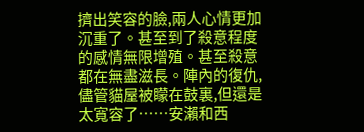擠出笑容的臉,兩人心情更加沉重了。甚至到了殺意程度的感情無限增殖。甚至殺意都在無盡滋長。陣內的復仇,儘管貓屋被矇在鼓裏,但還是太寬容了……安瀨和西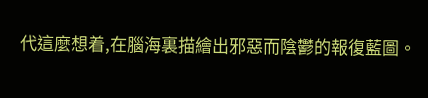代這麼想着,在腦海裏描繪出邪惡而陰鬱的報復藍圖。